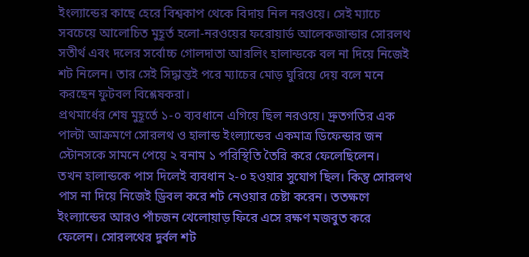ইংল্যান্ডের কাছে হেরে বিশ্বকাপ থেকে বিদায় নিল নরওয়ে। সেই ম্যাচে সবচেয়ে আলোচিত মুহূর্ত হলো-নরওয়ের ফরোয়ার্ড আলেকজান্ডার সোরলথ সতীর্থ এবং দলের সর্বোচ্চ গোলদাতা আরলিং হালান্ডকে বল না দিয়ে নিজেই শট নিলেন। তার সেই সিদ্ধান্তই পরে ম্যাচের মোড় ঘুরিয়ে দেয় বলে মনে করছেন ফুটবল বিশ্লেষকরা।
প্রথমার্ধের শেষ মুহূর্তে ১-০ ব্যবধানে এগিয়ে ছিল নরওয়ে। দ্রুতগতির এক পাল্টা আক্রমণে সোরলথ ও হালান্ড ইংল্যান্ডের একমাত্র ডিফেন্ডার জন স্টোনসকে সামনে পেয়ে ২ বনাম ১ পরিস্থিতি তৈরি করে ফেলেছিলেন।
তখন হালান্ডকে পাস দিলেই ব্যবধান ২-০ হওয়ার সুযোগ ছিল। কিন্তু সোরলথ পাস না দিয়ে নিজেই ড্রিবল করে শট নেওয়ার চেষ্টা করেন। ততক্ষণে ইংল্যান্ডের আরও পাঁচজন খেলোয়াড় ফিরে এসে রক্ষণ মজবুত করে ফেলেন। সোরলথের দুর্বল শট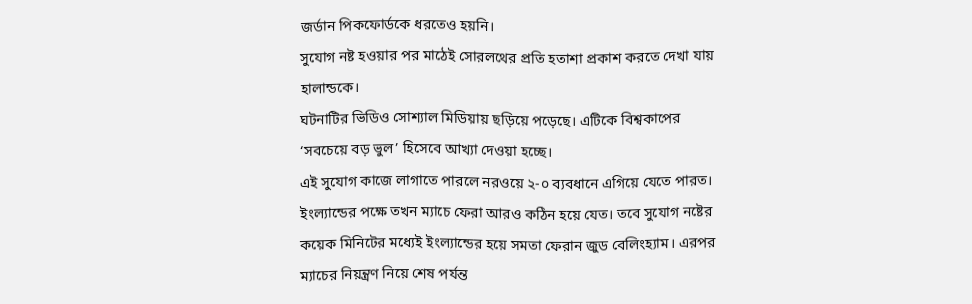জর্ডান পিকফোর্ডকে ধরতেও হয়নি।
সুযোগ নষ্ট হওয়ার পর মাঠেই সোরলথের প্রতি হতাশা প্রকাশ করতে দেখা যায় হালান্ডকে।
ঘটনাটির ভিডিও সোশ্যাল মিডিয়ায় ছড়িয়ে পড়েছে। এটিকে বিশ্বকাপের ‘সবচেয়ে বড় ভুল’ হিসেবে আখ্যা দেওয়া হচ্ছে।
এই সুযোগ কাজে লাগাতে পারলে নরওয়ে ২-০ ব্যবধানে এগিয়ে যেতে পারত। ইংল্যান্ডের পক্ষে তখন ম্যাচে ফেরা আরও কঠিন হয়ে যেত। তবে সুযোগ নষ্টের কয়েক মিনিটের মধ্যেই ইংল্যান্ডের হয়ে সমতা ফেরান জুড বেলিংহ্যাম। এরপর ম্যাচের নিয়ন্ত্রণ নিয়ে শেষ পর্যন্ত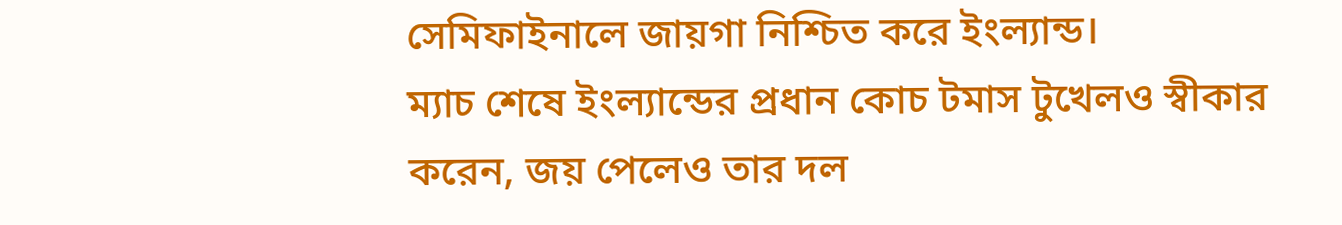সেমিফাইনালে জায়গা নিশ্চিত করে ইংল্যান্ড।
ম্যাচ শেষে ইংল্যান্ডের প্রধান কোচ টমাস টুখেলও স্বীকার করেন, জয় পেলেও তার দল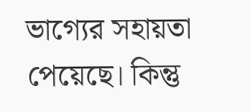ভাগ্যের সহায়তা পেয়েছে। কিন্তু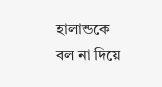হালান্ডকে বল না দিয়ে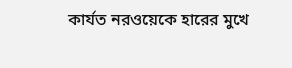কার্যত নরওয়েকে হারের মুখে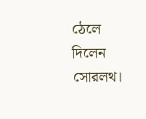ঠেলে দিলেন সোরলথ।